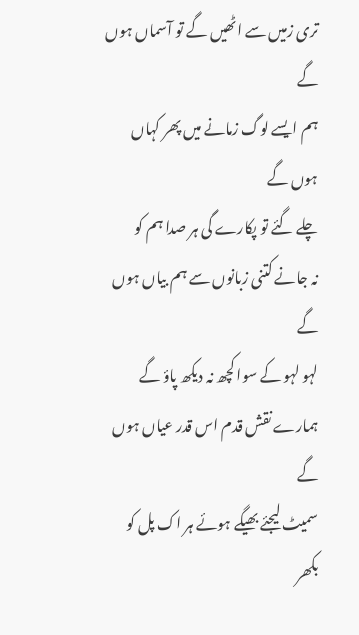تری زمیں سے اٹھیں گے تو آسماں ہوں گے
ہم ایسے لوگ زمانے میں پھر کہاں ہوں گے
چلے گئے تو پکارے گی ہر صدا ہم کو
نہ جانے کتنی زبانوں سے ہم بیاں ہوں گے
لہو لہو کے سوا کچھ نہ دیکھ پاؤ گے
ہمارے نقش قدم اس قدر عیاں ہوں گے
سمیٹ لیجئے بھیگے ہوئے ہر اک پل کو
بکھر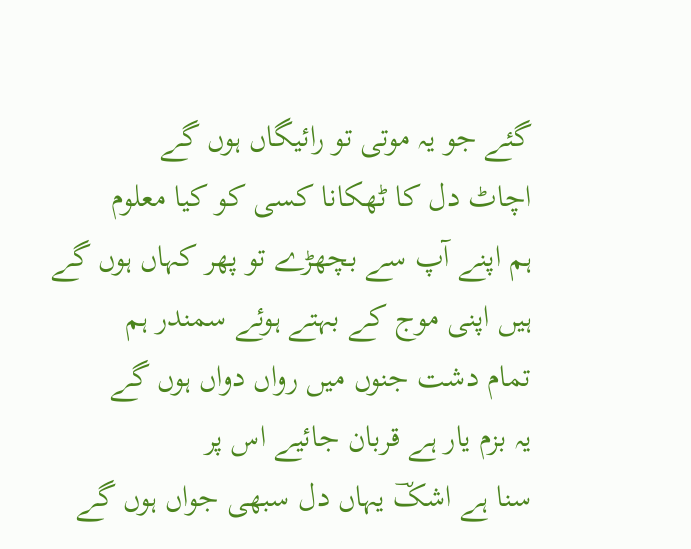گئے جو یہ موتی تو رائیگاں ہوں گے
اچاٹ دل کا ٹھکانا کسی کو کیا معلوم
ہم اپنے آپ سے بچھڑے تو پھر کہاں ہوں گے
ہیں اپنی موج کے بہتے ہوئے سمندر ہم
تمام دشت جنوں میں رواں دواں ہوں گے
یہ بزم یار ہے قربان جائیے اس پر
سنا ہے اشکؔ یہاں دل سبھی جواں ہوں گے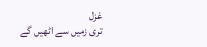غزل
تری زمیں سے اٹھیں گے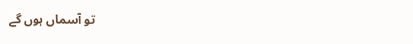تو آسماں ہوں گے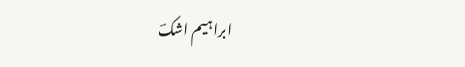ابراہیم اشکؔ